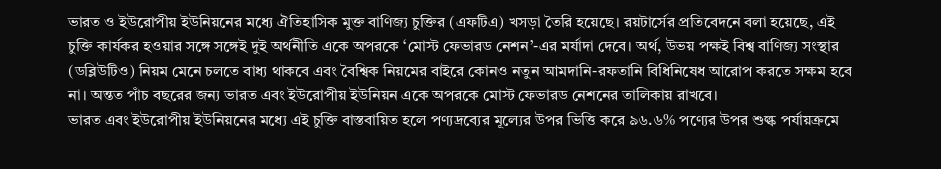ভারত ও ইউরোপীয় ইউনিয়নের মধ্যে ঐতিহাসিক মুক্ত বাণিজ্য চুক্তির (এফটিএ) খসড়া তৈরি হয়েছে। রয়টার্সের প্রতিবেদনে বলা হয়েছে, এই চুক্তি কার্যকর হওয়ার সঙ্গে সঙ্গেই দুই অর্থনীতি একে অপরকে ‘মোস্ট ফেভারড নেশন’-এর মর্যাদা দেবে। অর্থ, উভয় পক্ষই বিশ্ব বাণিজ্য সংস্থার (ডব্লিউটিও) নিয়ম মেনে চলতে বাধ্য থাকবে এবং বৈশ্বিক নিয়মের বাইরে কোনও নতুন আমদানি-রফতানি বিধিনিষেধ আরোপ করতে সক্ষম হবে না। অন্তত পাঁচ বছরের জন্য ভারত এবং ইউরোপীয় ইউনিয়ন একে অপরকে মোস্ট ফেভারড নেশনের তালিকায় রাখবে।
ভারত এবং ইউরোপীয় ইউনিয়নের মধ্যে এই চুক্তি বাস্তবায়িত হলে পণ্যদ্রব্যের মূল্যের উপর ভিত্তি করে ৯৬.৬% পণ্যের উপর শুল্ক পর্যায়ক্রমে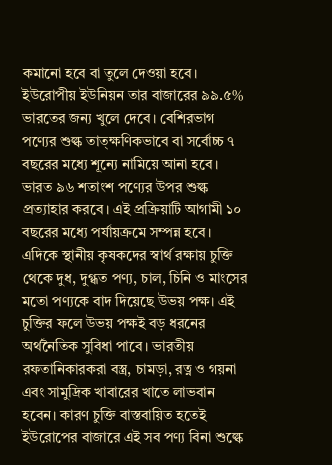কমানো হবে বা তুলে দেওয়া হবে। ইউরোপীয় ইউনিয়ন তার বাজারের ৯৯.৫% ভারতের জন্য খুলে দেবে। বেশিরভাগ পণ্যের শুল্ক তাত্ক্ষণিকভাবে বা সর্বোচ্চ ৭ বছরের মধ্যে শূন্যে নামিয়ে আনা হবে। ভারত ৯৬ শতাংশ পণ্যের উপর শুল্ক প্রত্যাহার করবে। এই প্রক্রিয়াটি আগামী ১০ বছরের মধ্যে পর্যায়ক্রমে সম্পন্ন হবে।
এদিকে স্থানীয় কৃষকদের স্বার্থ রক্ষায় চুক্তি থেকে দুধ, দুগ্ধত পণ্য, চাল, চিনি ও মাংসের মতো পণ্যকে বাদ দিয়েছে উভয় পক্ষ। এই চুক্তির ফলে উভয় পক্ষই বড় ধরনের অর্থনৈতিক সুবিধা পাবে। ভারতীয় রফতানিকারকরা বস্ত্র, চামড়া, রত্ন ও গয়না এবং সামুদ্রিক খাবারের খাতে লাভবান হবেন। কারণ চুক্তি বাস্তবায়িত হতেই ইউরোপের বাজারে এই সব পণ্য বিনা শুল্কে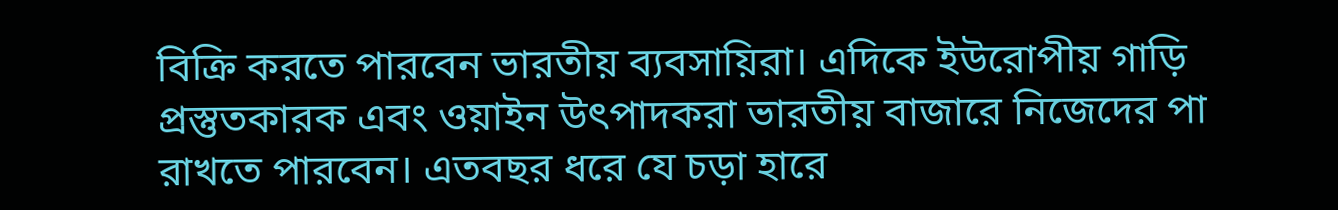বিক্রি করতে পারবেন ভারতীয় ব্যবসায়িরা। এদিকে ইউরোপীয় গাড়ি প্রস্তুতকারক এবং ওয়াইন উৎপাদকরা ভারতীয় বাজারে নিজেদের পা রাখতে পারবেন। এতবছর ধরে যে চড়া হারে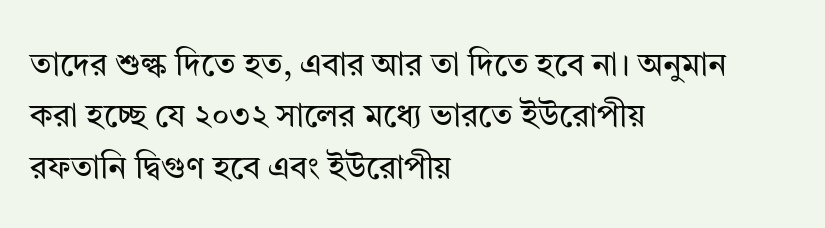তাদের শুল্ক দিতে হত, এবার আর তা দিতে হবে না। অনুমান করা হচ্ছে যে ২০৩২ সালের মধ্যে ভারতে ইউরোপীয় রফতানি দ্বিগুণ হবে এবং ইউরোপীয়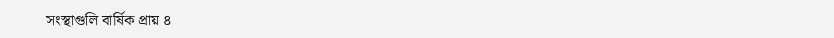সংস্থাগুলি বার্ষিক প্রায় ৪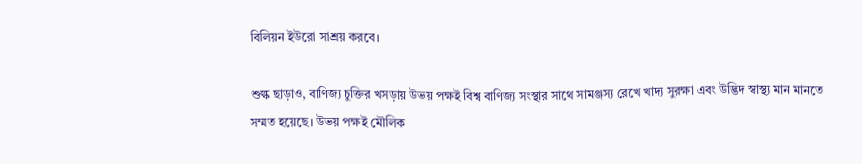বিলিয়ন ইউরো সাশ্রয় করবে।

শুল্ক ছাড়াও, বাণিজ্য চুক্তির খসড়ায় উভয় পক্ষই বিশ্ব বাণিজ্য সংস্থার সাথে সামঞ্জস্য রেখে খাদ্য সুরক্ষা এবং উদ্ভিদ স্বাস্থ্য মান মানতে সম্মত হয়েছে। উভয় পক্ষই মৌলিক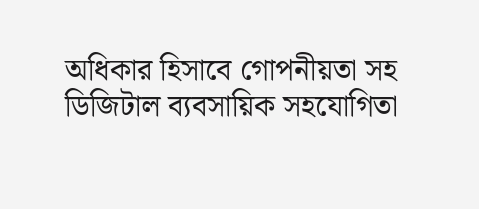অধিকার হিসাবে গোপনীয়তা সহ ডিজিটাল ব্যবসায়িক সহযোগিতা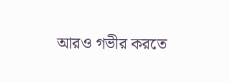আরও গভীর করতে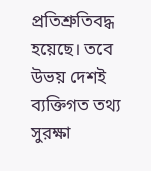প্রতিশ্রুতিবদ্ধ হয়েছে। তবে উভয় দেশই ব্যক্তিগত তথ্য সুরক্ষা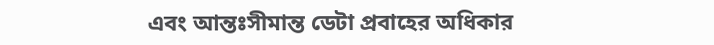এবং আন্তঃসীমান্ত ডেটা প্রবাহের অধিকার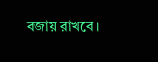বজায় রাখবে।